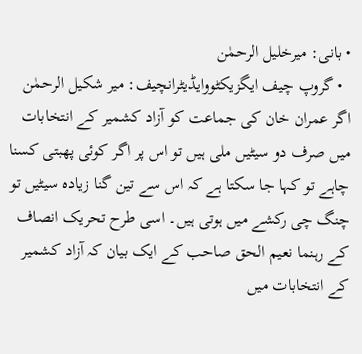• بانی: میرخلیل الرحمٰن
  • گروپ چیف ایگزیکٹووایڈیٹرانچیف: میر شکیل الرحمٰن
اگر عمران خان کی جماعت کو آزاد کشمیر کے انتخابات میں صرف دو سیٹیں ملی ہیں تو اس پر اگر کوئی پھبتی کسنا چاہے تو کہا جا سکتا ہے کہ اس سے تین گنا زیادہ سیٹیں تو چنگ چی رکشے میں ہوتی ہیں۔ اسی طرح تحریک انصاف کے رہنما نعیم الحق صاحب کے ایک بیان کہ آزاد کشمیر کے انتخابات میں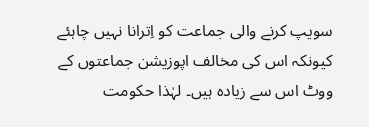سویپ کرنے والی جماعت کو اِترانا نہیں چاہئے کیونکہ اس کی مخالف اپوزیشن جماعتوں کے ووٹ اس سے زیادہ ہیں۔ لہٰذا حکومت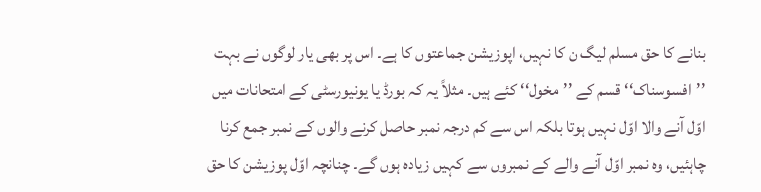بنانے کا حق مسلم لیگ ن کا نہیں، اپوزیشن جماعتوں کا ہے۔ اس پر بھی یار لوگوں نے بہت ’’افسوسناک‘‘ قسم کے ’’مخول‘‘ کئے ہیں۔ مثلاً یہ کہ بورڈ یا یونیورسٹی کے امتحانات میں اوّل آنے والا اوّل نہیں ہوتا بلکہ اس سے کم درجہ نمبر حاصل کرنے والوں کے نمبر جمع کرنا چاہئیں، وہ نمبر اوّل آنے والے کے نمبروں سے کہیں زیادہ ہوں گے۔ چنانچہ اوّل پوزیشن کا حق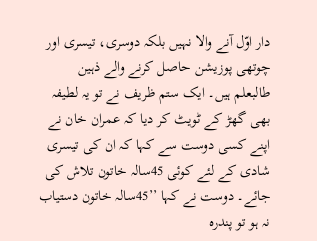دار اوّل آنے والا نہیں بلکہ دوسری، تیسری اور چوتھی پوزیشن حاصل کرنے والے ذہین طالبعلم ہیں۔ ایک ستم ظریف نے تو یہ لطیفہ بھی گھڑ کے ٹویٹ کر دیا کہ عمران خان نے اپنے کسی دوست سے کہا کہ ان کی تیسری شادی کے لئے کوئی 45سالہ خاتون تلاش کی جائے۔ دوست نے کہا ’’45سالہ خاتون دستیاب نہ ہو تو پندرہ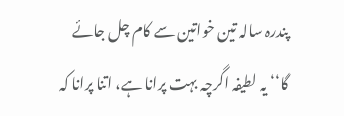پندرہ سالہ تین خواتین سے کام چل جائے گا‘‘ یہ لطیفہ اگرچہ بہت پرانا ہے، اتنا پرانا کہ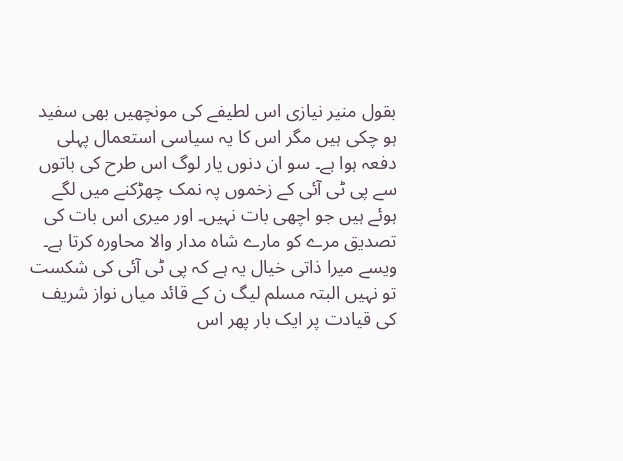بقول منیر نیازی اس لطیفے کی مونچھیں بھی سفید ہو چکی ہیں مگر اس کا یہ سیاسی استعمال پہلی دفعہ ہوا ہے۔ سو ان دنوں یار لوگ اس طرح کی باتوں سے پی ٹی آئی کے زخموں پہ نمک چھڑکنے میں لگے ہوئے ہیں جو اچھی بات نہیں۔ اور میری اس بات کی تصدیق مرے کو مارے شاہ مدار والا محاورہ کرتا ہے۔
ویسے میرا ذاتی خیال یہ ہے کہ پی ٹی آئی کی شکست تو نہیں البتہ مسلم لیگ ن کے قائد میاں نواز شریف کی قیادت پر ایک بار پھر اس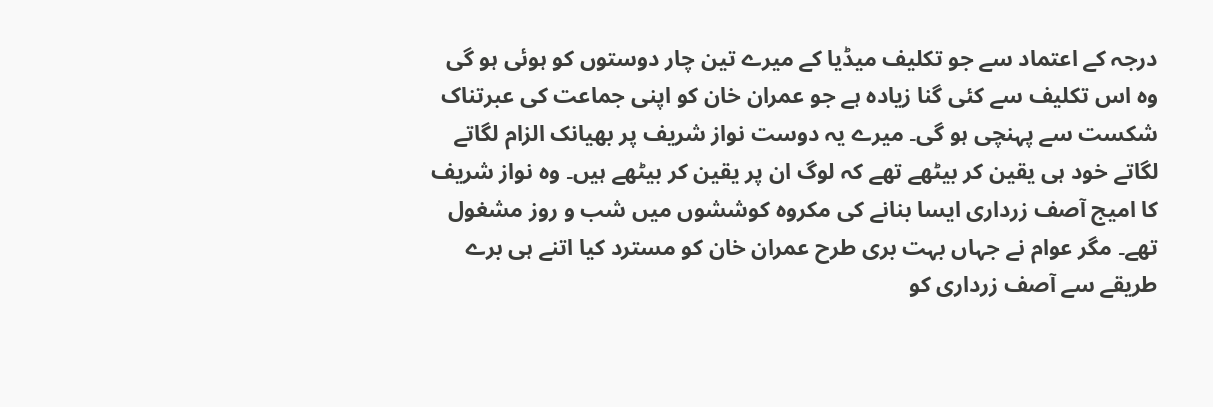درجہ کے اعتماد سے جو تکلیف میڈیا کے میرے تین چار دوستوں کو ہوئی ہو گی وہ اس تکلیف سے کئی گنا زیادہ ہے جو عمران خان کو اپنی جماعت کی عبرتناک شکست سے پہنچی ہو گی۔ میرے یہ دوست نواز شریف پر بھیانک الزام لگاتے لگاتے خود ہی یقین کر بیٹھے تھے کہ لوگ ان پر یقین کر بیٹھے ہیں۔ وہ نواز شریف کا امیج آصف زرداری ایسا بنانے کی مکروہ کوششوں میں شب و روز مشغول تھے۔ مگر عوام نے جہاں بہت بری طرح عمران خان کو مسترد کیا اتنے ہی برے طریقے سے آصف زرداری کو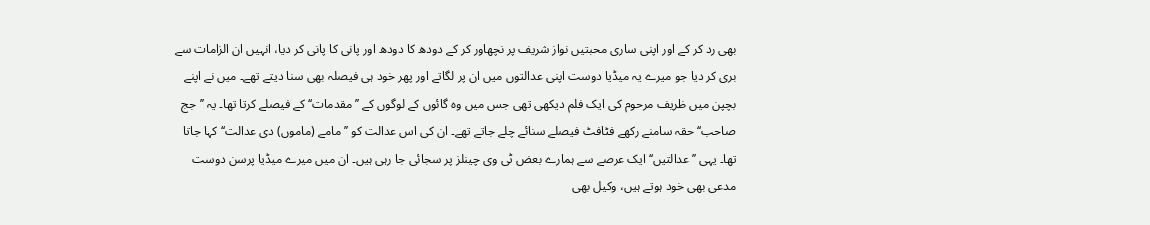بھی رد کر کے اور اپنی ساری محبتیں نواز شریف پر نچھاور کر کے دودھ کا دودھ اور پانی کا پانی کر دیا، انہیں ان الزامات سے بری کر دیا جو میرے یہ میڈیا دوست اپنی عدالتوں میں ان پر لگاتے اور پھر خود ہی فیصلہ بھی سنا دیتے تھے۔ میں نے اپنے بچپن میں ظریف مرحوم کی ایک فلم دیکھی تھی جس میں وہ گائوں کے لوگوں کے ’’مقدمات‘‘ کے فیصلے کرتا تھا۔ یہ ’’جج صاحب‘‘ حقہ سامنے رکھے فٹافٹ فیصلے سنائے چلے جاتے تھے۔ ان کی اس عدالت کو ’’مامے (ماموں) دی عدالت‘‘ کہا جاتا تھا۔ یہی ’’عدالتیں‘‘ ایک عرصے سے ہمارے بعض ٹی وی چینلز پر سجائی جا رہی ہیں۔ ان میں میرے میڈیا پرسن دوست مدعی بھی خود ہوتے ہیں، وکیل بھی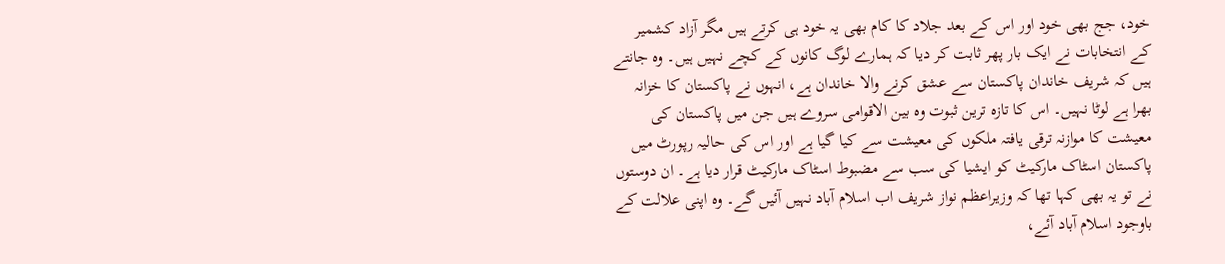خود، جج بھی خود اور اس کے بعد جلاد کا کام بھی یہ خود ہی کرتے ہیں مگر آزاد کشمیر کے انتخابات نے ایک بار پھر ثابت کر دیا کہ ہمارے لوگ کانوں کے کچے نہیں ہیں۔ وہ جانتے ہیں کہ شریف خاندان پاکستان سے عشق کرنے والا خاندان ہے، انہوں نے پاکستان کا خزانہ بھرا ہے لوٹا نہیں۔ اس کا تازہ ترین ثبوت وہ بین الاقوامی سروے ہیں جن میں پاکستان کی معیشت کا موازنہ ترقی یافتہ ملکوں کی معیشت سے کیا گیا ہے اور اس کی حالیہ رپورٹ میں پاکستان اسٹاک مارکیٹ کو ایشیا کی سب سے مضبوط اسٹاک مارکیٹ قرار دیا ہے۔ ان دوستوں نے تو یہ بھی کہا تھا کہ وزیراعظم نواز شریف اب اسلام آباد نہیں آئیں گے۔ وہ اپنی علالت کے باوجود اسلام آباد آئے،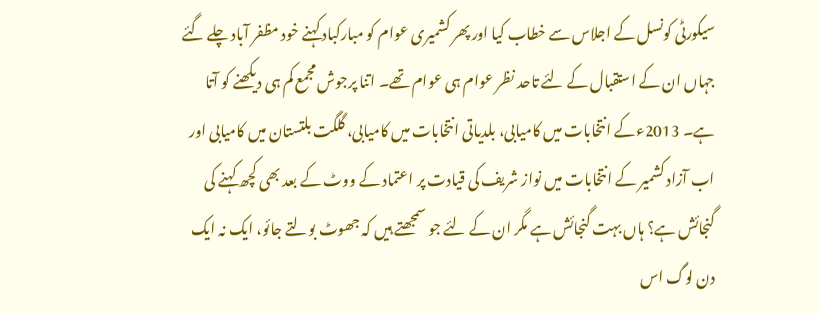سیکورٹی کونسل کے اجلاس سے خطاب کیا اور پھر کشمیری عوام کو مبارکباد کہنے خود مظفر آباد چلے گئے جہاں ان کے استقبال کے لئے تاحد نظر عوام ہی عوام تھے۔ اتنا پرجوش مجمع کم ہی دیکھنے کو آتا ہے۔ 2013ءکے انتخابات میں کامیابی، بلدیاتی انتخابات میں کامیابی، گلگت بلتستان میں کامیابی اور اب آزاد کشمیر کے انتخابات میں نواز شریف کی قیادت پر اعتماد کے ووٹ کے بعد بھی کچھ کہنے کی گنجائش ہے؟ ہاں بہت گنجائش ہے مگر ان کے لئے جو سمجھتے ہیں کہ جھوٹ بولتے جائو، ایک نہ ایک دن لوگ اس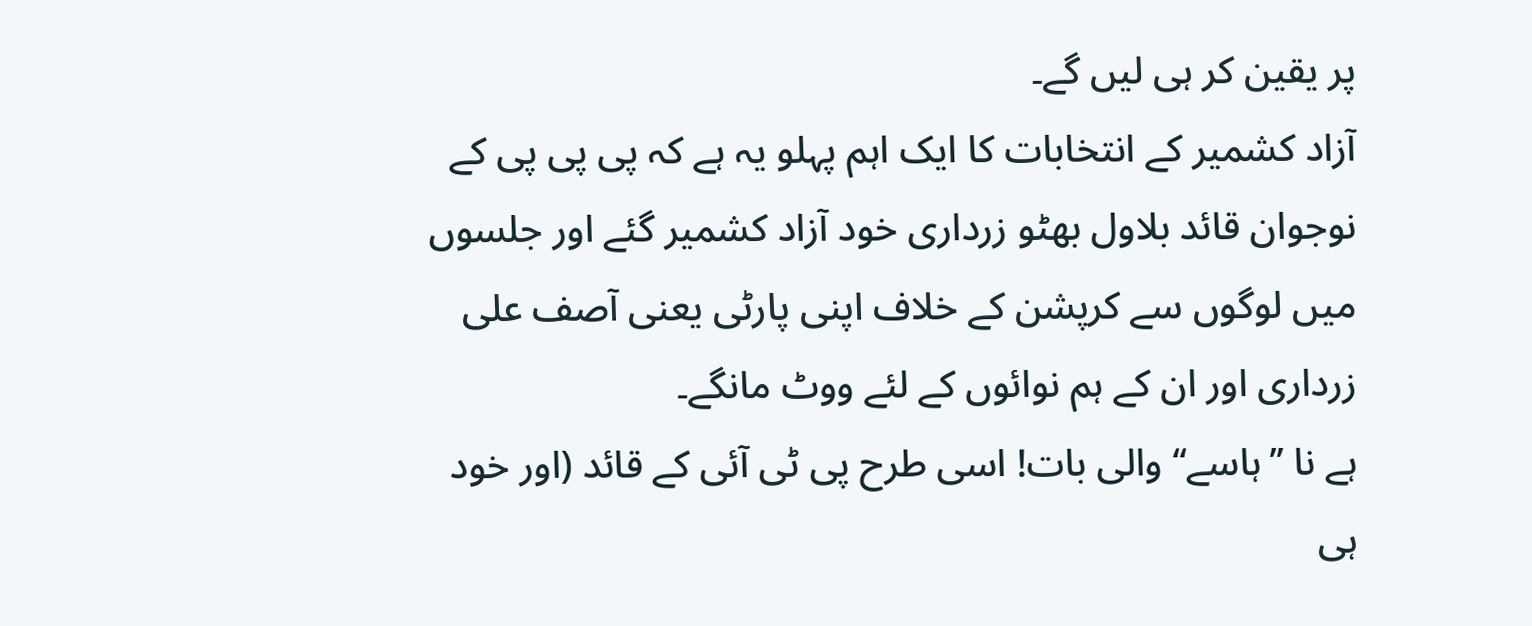پر یقین کر ہی لیں گے۔
آزاد کشمیر کے انتخابات کا ایک اہم پہلو یہ ہے کہ پی پی پی کے نوجوان قائد بلاول بھٹو زرداری خود آزاد کشمیر گئے اور جلسوں میں لوگوں سے کرپشن کے خلاف اپنی پارٹی یعنی آصف علی زرداری اور ان کے ہم نوائوں کے لئے ووٹ مانگے۔
ہے نا ’’ہاسے‘‘ والی بات! اسی طرح پی ٹی آئی کے قائد (اور خود ہی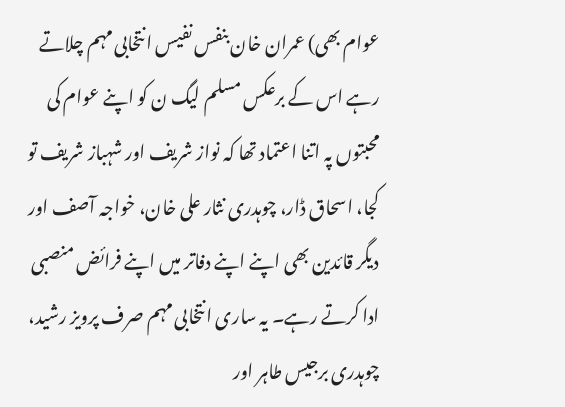عوام بھی) عمران خان بنفس نفیس انتخابی مہم چلاتے رہے اس کے برعکس مسلم لیگ ن کو اپنے عوام کی محبتوں پہ اتنا اعتماد تھا کہ نواز شریف اور شہباز شریف تو کجا، اسحاق ڈار، چوہدری نثار علی خان، خواجہ آصف اور دیگر قائدین بھی اپنے اپنے دفاتر میں اپنے فرائض منصبی ادا کرتے رہے۔ یہ ساری انتخابی مہم صرف پرویز رشید، چوہدری برجیس طاہر اور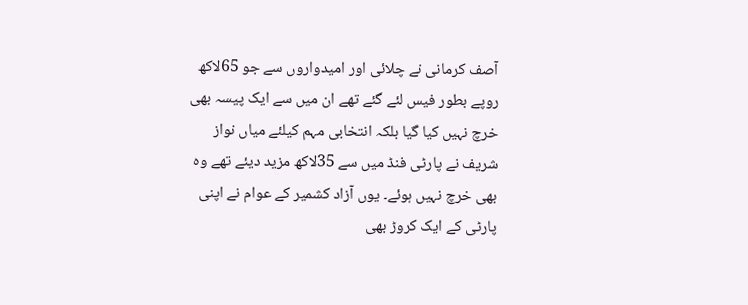آصف کرمانی نے چلائی اور امیدواروں سے جو 65لاکھ روپے بطور فیس لئے گئے تھے ان میں سے ایک پیسہ بھی خرچ نہیں کیا گیا بلکہ انتخابی مہم کیلئے میاں نواز شریف نے پارٹی فنڈ میں سے 35لاکھ مزید دیئے تھے وہ بھی خرچ نہیں ہوئے۔ یوں آزاد کشمیر کے عوام نے اپنی پارٹی کے ایک کروڑ بھی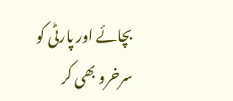بچائے اور پارٹی کو سرخرو بھی کر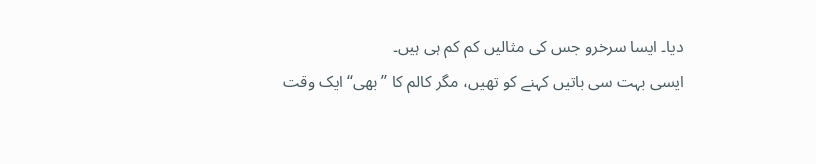دیا۔ ایسا سرخرو جس کی مثالیں کم کم ہی ہیں۔
ایسی بہت سی باتیں کہنے کو تھیں، مگر کالم کا ’’بھی‘‘ ایک وقت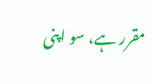مقرر ہے، سو اپنی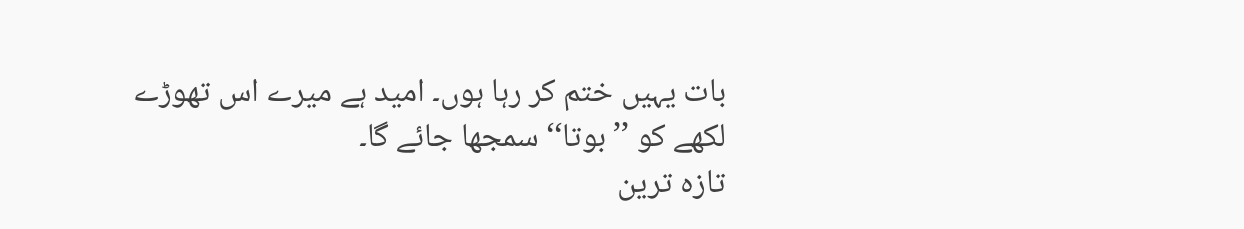بات یہیں ختم کر رہا ہوں۔ امید ہے میرے اس تھوڑے لکھے کو ’’بوتا‘‘ سمجھا جائے گا۔
تازہ ترین